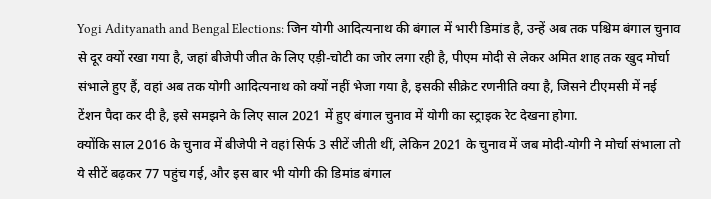Yogi Adityanath and Bengal Elections: जिन योगी आदित्यनाथ की बंगाल में भारी डिमांड है, उन्हें अब तक पश्चिम बंगाल चुनाव से दूर क्यों रखा गया है, जहां बीजेपी जीत के लिए एड़ी-चोटी का जोर लगा रही है, पीएम मोदी से लेकर अमित शाह तक खुद मोर्चा संभाले हुए हैं, वहां अब तक योगी आदित्यनाथ को क्यों नहीं भेजा गया है, इसकी सीक्रेट रणनीति क्या है, जिसने टीएमसी में नई टेंशन पैदा कर दी है, इसे समझने के लिए साल 2021 में हुए बंगाल चुनाव में योगी का स्ट्राइक रेट देखना होगा.
क्योंकि साल 2016 के चुनाव में बीजेपी ने वहां सिर्फ 3 सीटें जीती थीं, लेकिन 2021 के चुनाव में जब मोदी-योगी ने मोर्चा संभाला तो ये सीटें बढ़कर 77 पहुंच गई, और इस बार भी योगी की डिमांड बंगाल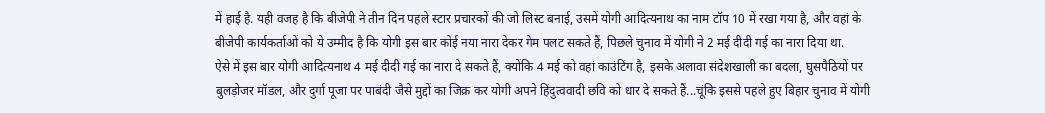में हाई है. यही वजह है कि बीजेपी ने तीन दिन पहले स्टार प्रचारकों की जो लिस्ट बनाई, उसमें योगी आदित्यनाथ का नाम टॉप 10 में रखा गया है, और वहां के बीजेपी कार्यकर्ताओं को ये उम्मीद है कि योगी इस बार कोई नया नारा देकर गेम पलट सकते हैं, पिछले चुनाव में योगी ने 2 मई दीदी गई का नारा दिया था.
ऐसे में इस बार योगी आदित्यनाथ 4 मई दीदी गई का नारा दे सकते हैं, क्योंकि 4 मई को वहां काउंटिंग है, इसके अलावा संदेशखाली का बदला, घुसपैठियों पर बुलड़ोजर मॉडल, और दुर्गा पूजा पर पाबंदी जैसे मुद्दों का जिक्र कर योगी अपने हिंदुत्ववादी छवि को धार दे सकते हैं...चूंकि इससे पहले हुए बिहार चुनाव में योगी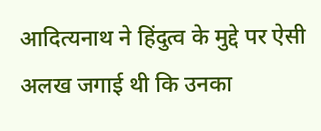आदित्यनाथ ने हिंदुत्व के मुद्दे पर ऐसी अलख जगाई थी कि उनका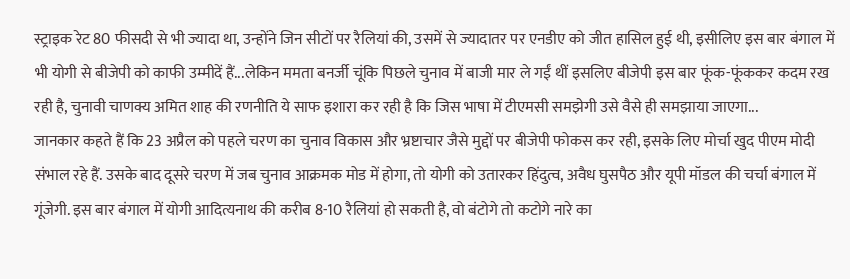स्ट्राइक रेट 80 फीसदी से भी ज्यादा था, उन्होंने जिन सीटों पर रैलियां की, उसमें से ज्यादातर पर एनडीए को जीत हासिल हुई थी, इसीलिए इस बार बंगाल में भी योगी से बीजेपी को काफी उम्मीदें हैं...लेकिन ममता बनर्जी चूंकि पिछले चुनाव में बाजी मार ले गईं थीं इसलिए बीजेपी इस बार फूंक-फूंककर कदम रख रही है, चुनावी चाणक्य अमित शाह की रणनीति ये साफ इशारा कर रही है कि जिस भाषा में टीएमसी समझेगी उसे वैसे ही समझाया जाएगा...
जानकार कहते हैं कि 23 अप्रैल को पहले चरण का चुनाव विकास और भ्रष्टाचार जैसे मुद्दों पर बीजेपी फोकस कर रही, इसके लिए मोर्चा खुद पीएम मोदी संभाल रहे हैं. उसके बाद दूसरे चरण में जब चुनाव आक्रमक मोड में होगा, तो योगी को उतारकर हिंदुत्व, अवैध घुसपैठ और यूपी मॉडल की चर्चा बंगाल में गूंजेगी. इस बार बंगाल में योगी आदित्यनाथ की करीब 8-10 रैलियां हो सकती है, वो बंटोगे तो कटोगे नारे का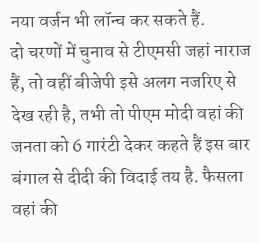नया वर्जन भी लॉन्च कर सकते हैं.
दो चरणों में चुनाव से टीएमसी जहां नाराज हैं, तो वहीं बीजेपी इसे अलग नजरिए से देख रही है, तभी तो पीएम मोदी वहां की जनता को 6 गारंटी देकर कहते हैं इस बार बंगाल से दीदी की विदाई तय है. फैसला वहां की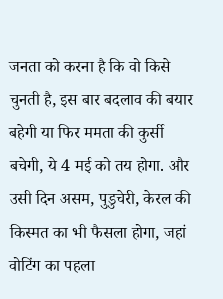जनता को करना है कि वो किसे चुनती है, इस बार बदलाव की बयार बहेगी या फिर ममता की कुर्सी बचेगी, ये 4 मई को तय होगा. और उसी दिन असम, पुडुचेरी, केरल की किस्मत का भी फैसला होगा, जहां वोटिंग का पहला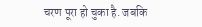चरण पूरा हो चुका है. जबकि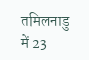तमिलनाडु में 23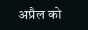अप्रैल को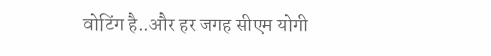वोटिंग है..और हर जगह सीएम योगी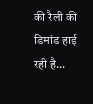की रैली की डिमांड हाई रही है...